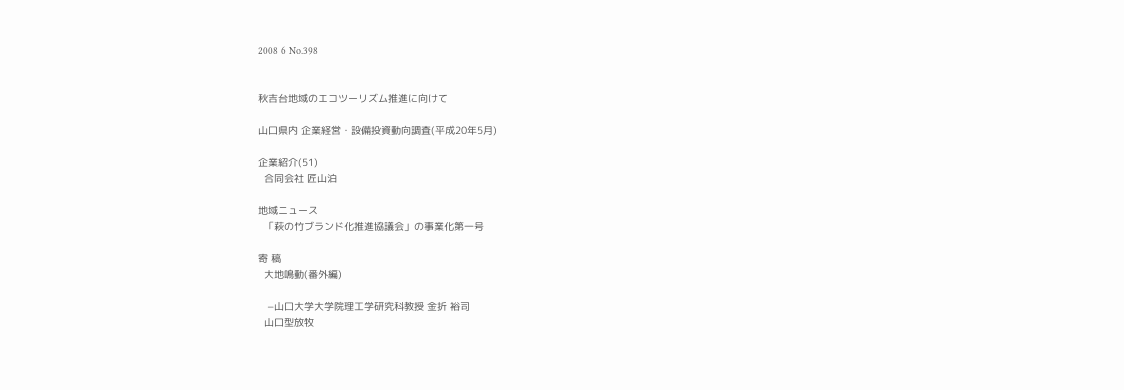2008 6 No.398


秋吉台地域のエコツーリズム推進に向けて

山口県内 企業経営・設備投資動向調査(平成20年5月)

企業紹介(51)
  合同会社 匠山泊

地域ニュース
  「萩の竹ブランド化推進協議会」の事業化第一号

寄 稿
  大地鳴動(番外編)

   −山口大学大学院理工学研究科教授 金折 裕司
  山口型放牧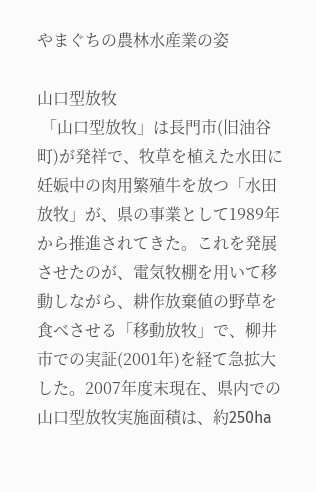やまぐちの農林水産業の姿

山口型放牧
 「山口型放牧」は長門市(旧油谷町)が発祥で、牧草を植えた水田に妊娠中の肉用繁殖牛を放つ「水田放牧」が、県の事業として1989年から推進されてきた。これを発展させたのが、電気牧棚を用いて移動しながら、耕作放棄値の野草を食べさせる「移動放牧」で、柳井市での実証(2001年)を経て急拡大した。2007年度末現在、県内での山口型放牧実施面積は、約250ha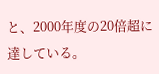と、2000年度の20倍超に達している。